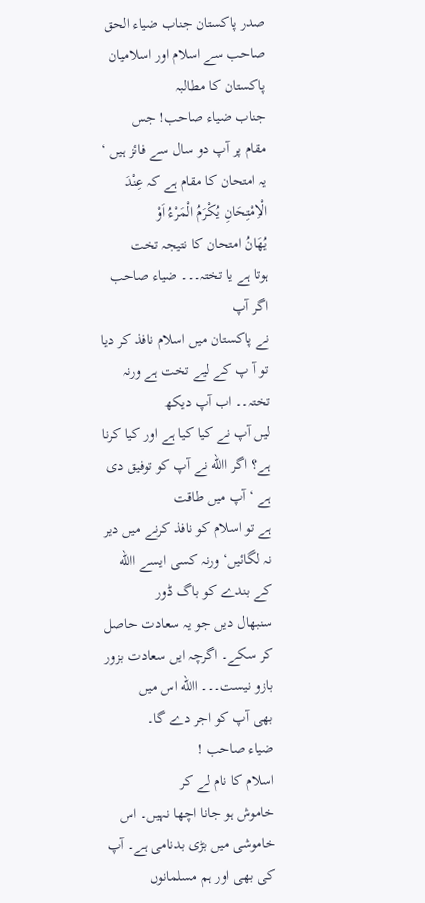صدر پاکستان جناب ضیاء الحق
صاحب سے اسلام اور اسلامیان پاکستان کا مطالبہ
جناب ضیاء صاحب! جس
مقام پر آپ دو سال سے فائز ہیں ‘ یہ امتحان کا مقام ہے کہ عِنْدَ الْاِمْتِحَانِ یُکْرَمُ الْمَرْءُ اَوْ
یُھَانُ امتحان کا نتیجہ تخت
ہوتا ہے یا تختہ۔۔۔ ضیاء صاحب اگر آپ
نے پاکستان میں اسلام نافذ کر دیا تو آ پ کے لیے تخت ہے ورنہ تختہ۔۔ اب آپ دیکھ
لیں آپ نے کیا کیا ہے اور کیا کرنا ہے؟ اگر االله نے آپ کو توفیق دی ہے ‘ آپ میں طاقت
ہے تو اسلام کو نافذ کرنے میں دیر نہ لگائیں‘ ورنہ کسی ایسے االله کے بندے کو باگ ڈور
سنبھال دیں جو یہ سعادت حاصل کر سکے۔ اگرچہ ایں سعادت بزور بازو نیست۔۔۔ االله اس میں
بھی آپ کو اجر دے گا۔
ضیاء صاحب !
اسلام کا نام لے کر
خاموش ہو جانا اچھا نہیں۔ اس خاموشی میں بڑی بدنامی ہے۔ آپ کی بھی اور ہم مسلمانوں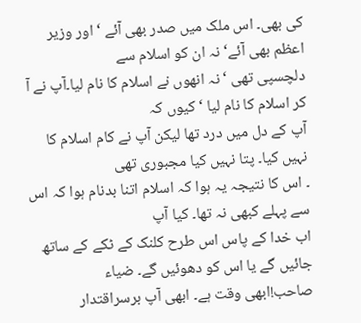کی بھی۔ اس ملک میں صدر بھی آئے ‘ اور وزیر اعظم بھی آئے‘ نہ ان کو اسلام سے
دلچسپی تھی ‘ نہ انھوں نے اسلام کا نام لیا۔آپ نے آ کر اسلام کا نام لیا ‘ کیوں کہ
آپ کے دل میں درد تھا لیکن آپ نے کام اسلام کا نہیں کیا۔ پتا نہیں کیا مجبوری تھی
۔ اس کا نتیجہ یہ ہوا کہ اسلام اتنا بدنام ہوا کہ اس سے پہلے کبھی نہ تھا۔ کیا آپ
اب خدا کے پاس اس طرح کلنک کے ٹکے کے ساتھ جائیں گے یا اس کو دھوئیں گے۔ ضیاء
صاحب!ابھی وقت ہے۔ ابھی آپ برسراقتدار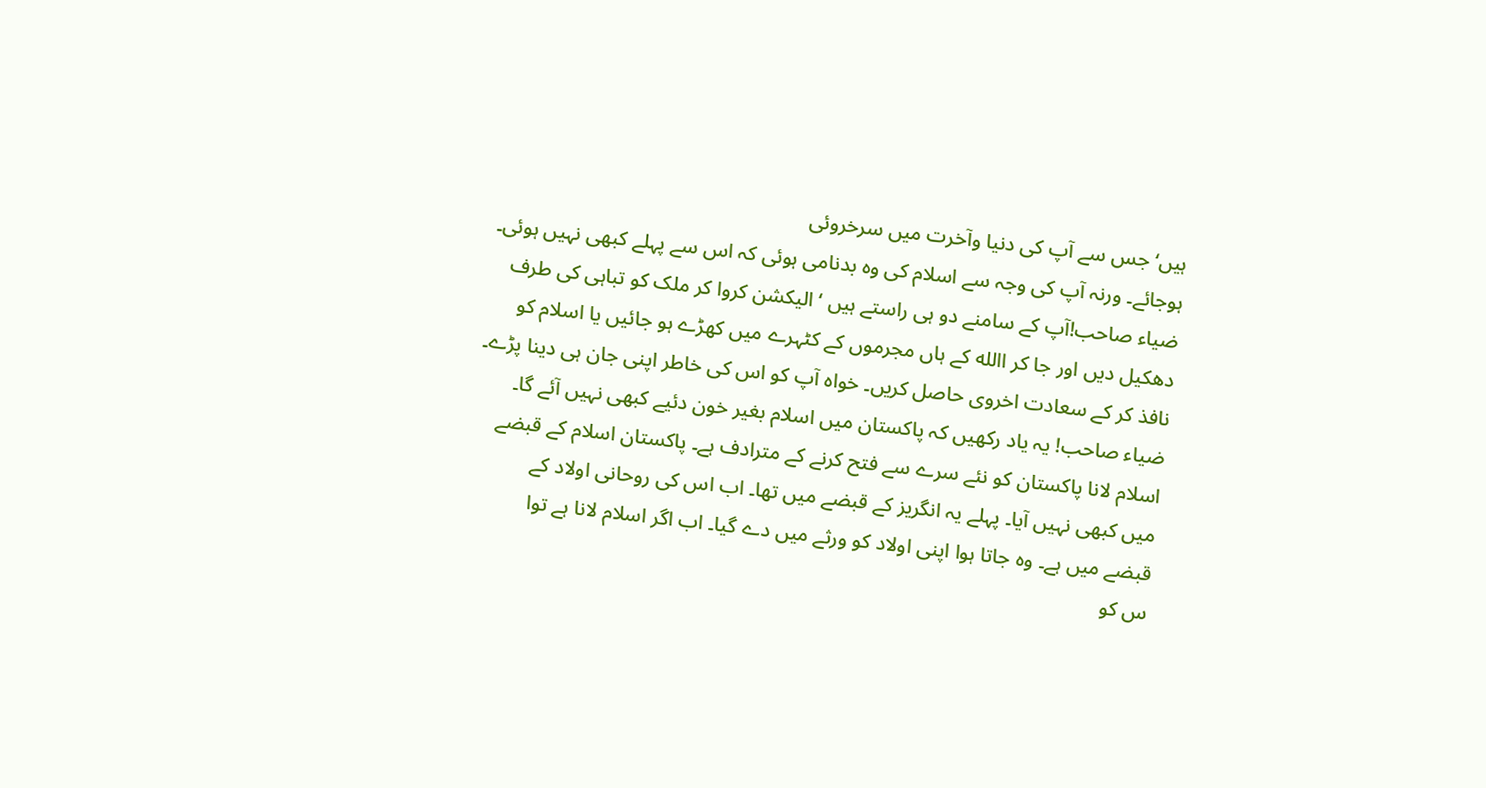ہیں‘ جس سے آپ کی دنیا وآخرت میں سرخروئی
ہوجائے۔ ورنہ آپ کی وجہ سے اسلام کی وہ بدنامی ہوئی کہ اس سے پہلے کبھی نہیں ہوئی۔
ضیاء صاحب!آپ کے سامنے دو ہی راستے ہیں ‘ الیکشن کروا کر ملک کو تباہی کی طرف
دھکیل دیں اور جا کر االله کے ہاں مجرموں کے کٹہرے میں کھڑے ہو جائیں یا اسلام کو
نافذ کر کے سعادت اخروی حاصل کریں۔ خواہ آپ کو اس کی خاطر اپنی جان ہی دینا پڑے۔
ضیاء صاحب! یہ یاد رکھیں کہ پاکستان میں اسلام بغیر خون دئیے کبھی نہیں آئے گا۔
اسلام لانا پاکستان کو نئے سرے سے فتح کرنے کے مترادف ہے۔ پاکستان اسلام کے قبضے
میں کبھی نہیں آیا۔ پہلے یہ انگریز کے قبضے میں تھا۔ اب اس کی روحانی اولاد کے
قبضے میں ہے۔ وہ جاتا ہوا اپنی اولاد کو ورثے میں دے گیا۔ اب اگر اسلام لانا ہے توا
س کو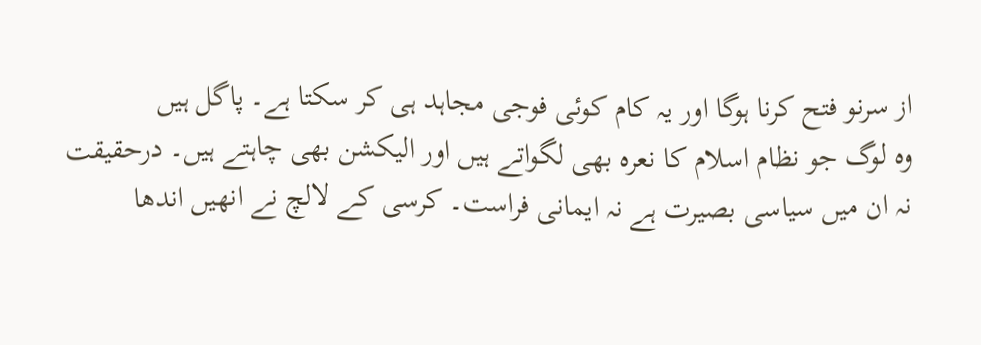از سرنو فتح کرنا ہوگا اور یہ کام کوئی فوجی مجاہد ہی کر سکتا ہے۔ پاگل ہیں
وہ لوگ جو نظام اسلام کا نعرہ بھی لگواتے ہیں اور الیکشن بھی چاہتے ہیں۔ درحقیقت
نہ ان میں سیاسی بصیرت ہے نہ ایمانی فراست۔ کرسی کے لالچ نے انھیں اندھا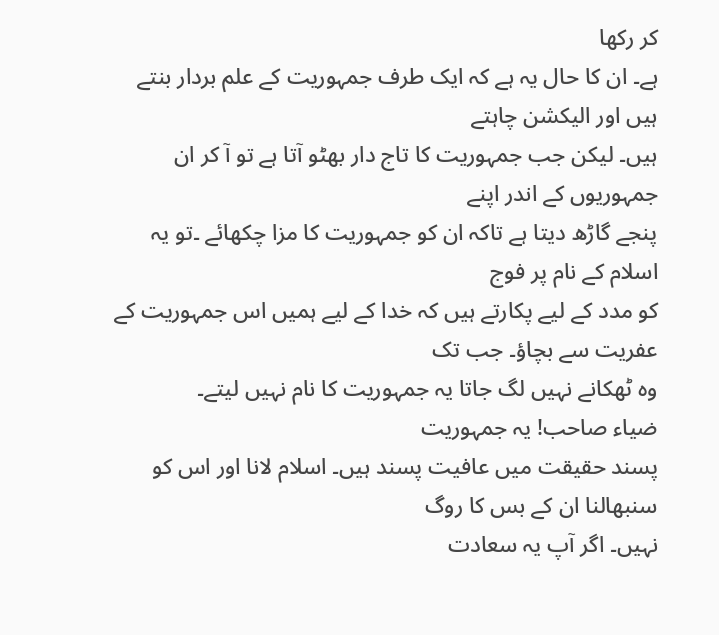کر رکھا
ہے۔ ان کا حال یہ ہے کہ ایک طرف جمہوریت کے علم بردار بنتے ہیں اور الیکشن چاہتے
ہیں۔ لیکن جب جمہوریت کا تاج دار بھٹو آتا ہے تو آ کر ان جمہوریوں کے اندر اپنے
پنجے گاڑھ دیتا ہے تاکہ ان کو جمہوریت کا مزا چکھائے ۔تو یہ اسلام کے نام پر فوج
کو مدد کے لیے پکارتے ہیں کہ خدا کے لیے ہمیں اس جمہوریت کے عفریت سے بچاؤ۔ جب تک
وہ ٹھکانے نہیں لگ جاتا یہ جمہوریت کا نام نہیں لیتے۔
ضیاء صاحب! یہ جمہوریت
پسند حقیقت میں عافیت پسند ہیں۔ اسلام لانا اور اس کو سنبھالنا ان کے بس کا روگ
نہیں۔ اگر آپ یہ سعادت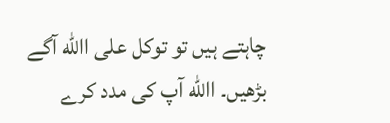چاہتے ہیں تو توکل علی االله آگے بڑھیں۔ االله آپ کی مدد کرے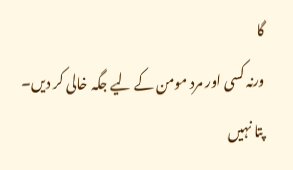گا
ورنہ کسی اور مرد مومن کے لیے جگہ خالی کر دیں۔ پتا نہیں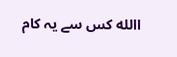االله کس سے یہ کام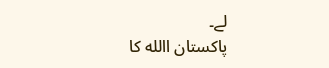لے۔
پاکستان االله کا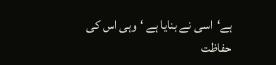ہے‘اسی نے بنایا ہے ‘ وہی اس کی حفاظت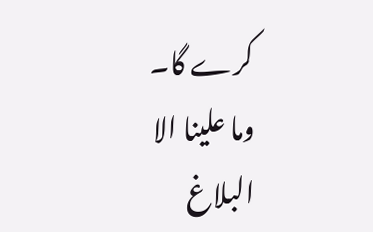کرے گا۔
وما علینا الا البلاغ